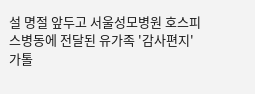설 명절 앞두고 서울성모병원 호스피스병동에 전달된 유가족 '감사편지'
가톨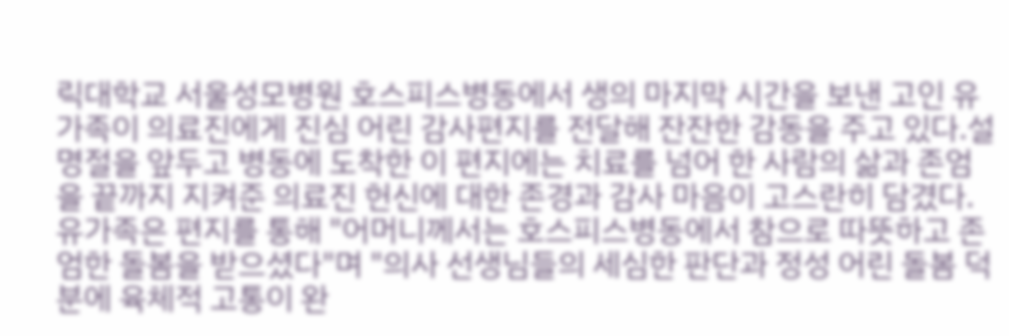릭대학교 서울성모병원 호스피스병동에서 생의 마지막 시간을 보낸 고인 유가족이 의료진에게 진심 어린 감사편지를 전달해 잔잔한 감동을 주고 있다.설 명절을 앞두고 병동에 도착한 이 편지에는 치료를 넘어 한 사람의 삶과 존엄을 끝까지 지켜준 의료진 헌신에 대한 존경과 감사 마음이 고스란히 담겼다.유가족은 편지를 통해 "어머니께서는 호스피스병동에서 참으로 따뜻하고 존엄한 돌봄을 받으셨다"며 "의사 선생님들의 세심한 판단과 정성 어린 돌봄 덕분에 육체적 고통이 완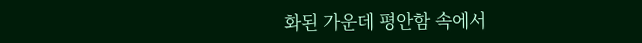화된 가운데 평안함 속에서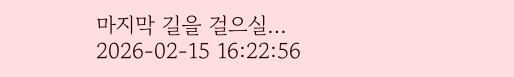마지막 길을 걸으실…
2026-02-15 16:22:56